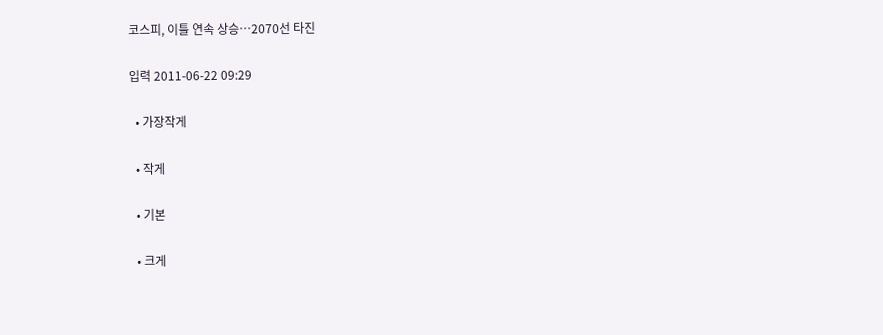코스피, 이틀 연속 상승…2070선 타진

입력 2011-06-22 09:29

  • 가장작게

  • 작게

  • 기본

  • 크게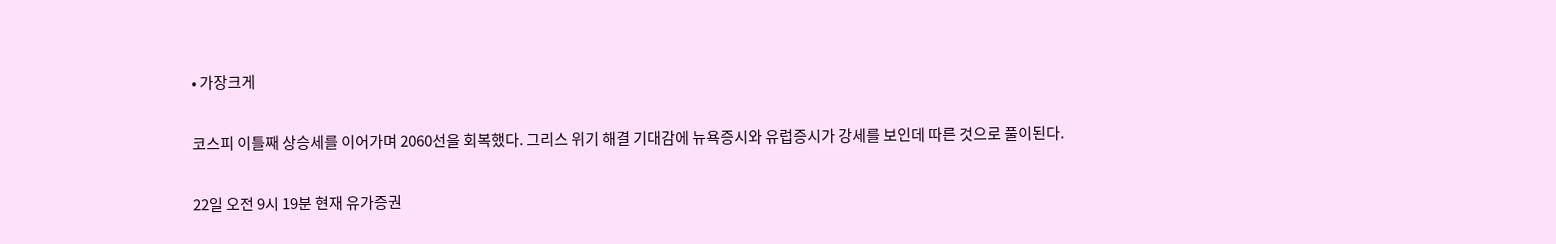• 가장크게

코스피 이틀째 상승세를 이어가며 2060선을 회복했다. 그리스 위기 해결 기대감에 뉴욕증시와 유럽증시가 강세를 보인데 따른 것으로 풀이된다.

22일 오전 9시 19분 현재 유가증권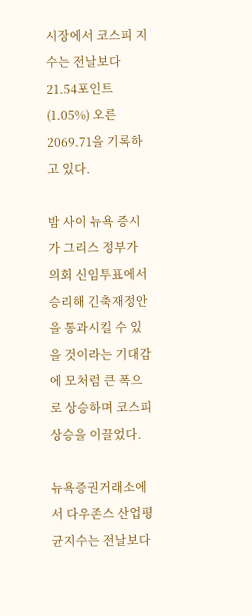시장에서 코스피 지수는 전날보다 21.54포인트(1.05%) 오른 2069.71을 기록하고 있다.

밤 사이 뉴욕 증시가 그리스 정부가 의회 신임투표에서 승리해 긴축재정안을 통과시킬 수 있을 것이라는 기대감에 모처럼 큰 폭으로 상승하며 코스피 상승을 이끌었다.

뉴욕증권거래소에서 다우존스 산업평균지수는 전날보다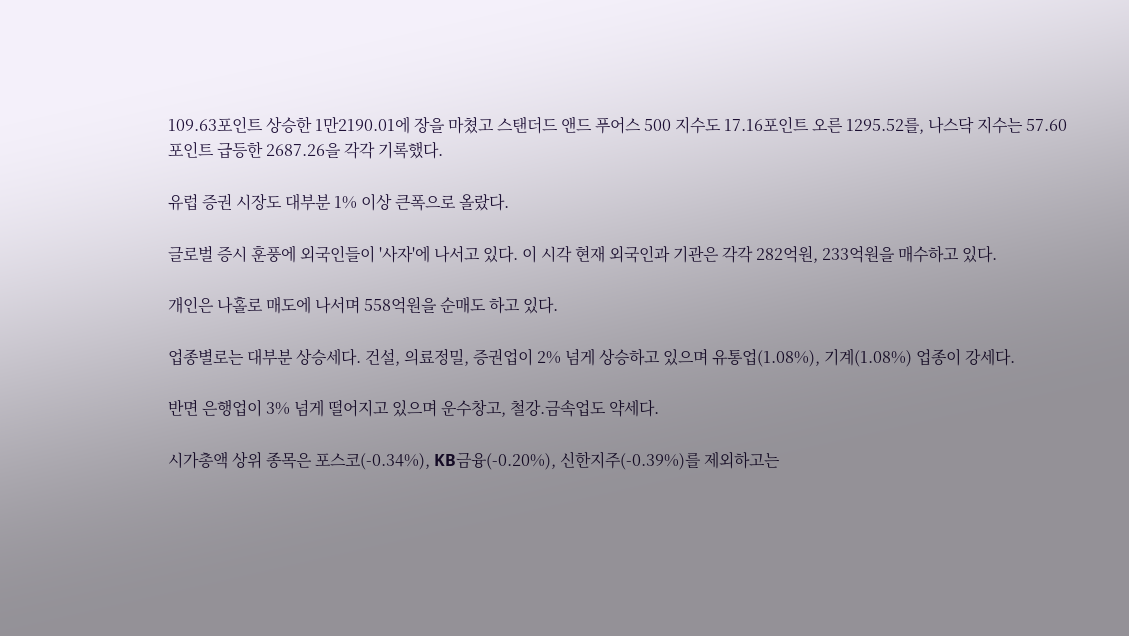109.63포인트 상승한 1만2190.01에 장을 마쳤고 스탠더드 앤드 푸어스 500 지수도 17.16포인트 오른 1295.52를, 나스닥 지수는 57.60포인트 급등한 2687.26을 각각 기록했다.

유럽 증권 시장도 대부분 1% 이상 큰폭으로 올랐다.

글로벌 증시 훈풍에 외국인들이 '사자'에 나서고 있다. 이 시각 현재 외국인과 기관은 각각 282억원, 233억원을 매수하고 있다.

개인은 나홀로 매도에 나서며 558억원을 순매도 하고 있다.

업종별로는 대부분 상승세다. 건설, 의료정밀, 증권업이 2% 넘게 상승하고 있으며 유통업(1.08%), 기계(1.08%) 업종이 강세다.

반면 은행업이 3% 넘게 떨어지고 있으며 운수창고, 철강.금속업도 약세다.

시가총액 상위 종목은 포스코(-0.34%), KB금융(-0.20%), 신한지주(-0.39%)를 제외하고는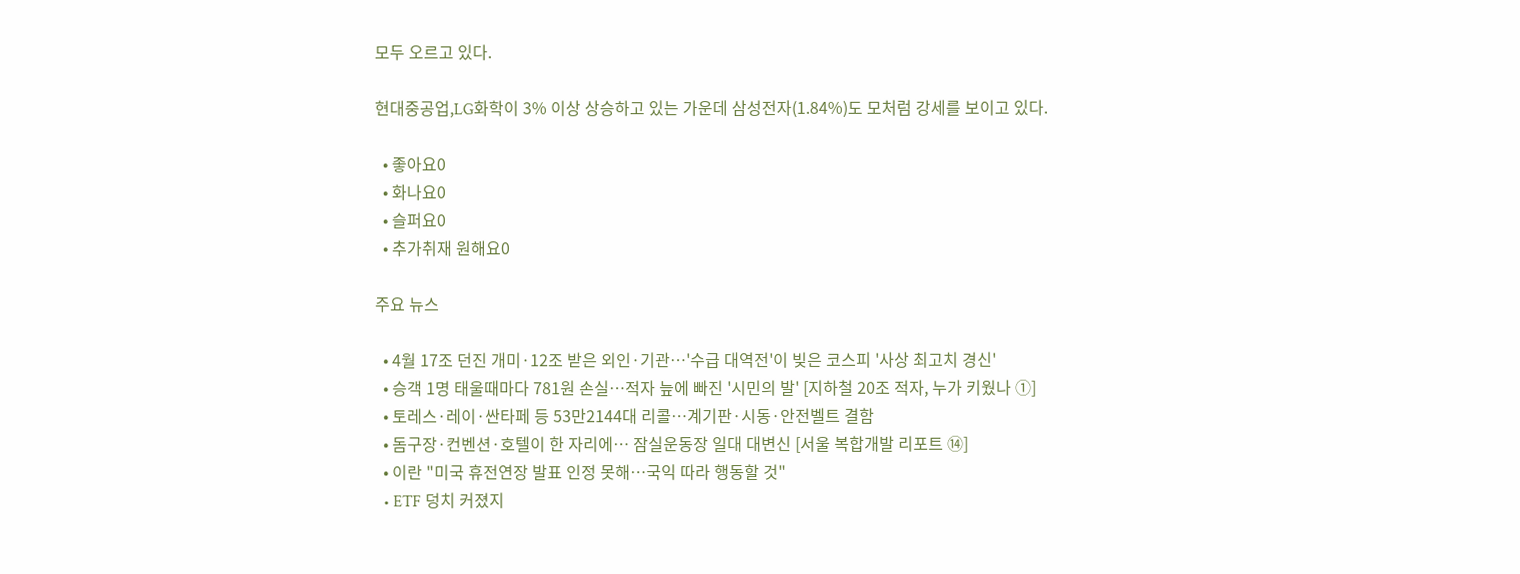모두 오르고 있다.

현대중공업,LG화학이 3% 이상 상승하고 있는 가운데 삼성전자(1.84%)도 모처럼 강세를 보이고 있다.

  • 좋아요0
  • 화나요0
  • 슬퍼요0
  • 추가취재 원해요0

주요 뉴스

  • 4월 17조 던진 개미·12조 받은 외인·기관…'수급 대역전'이 빚은 코스피 '사상 최고치 경신'
  • 승객 1명 태울때마다 781원 손실…적자 늪에 빠진 '시민의 발' [지하철 20조 적자, 누가 키웠나 ①]
  • 토레스·레이·싼타페 등 53만2144대 리콜…계기판·시동·안전벨트 결함
  • 돔구장·컨벤션·호텔이 한 자리에… 잠실운동장 일대 대변신 [서울 복합개발 리포트 ⑭]
  • 이란 "미국 휴전연장 발표 인정 못해⋯국익 따라 행동할 것"
  • ETF 덩치 커졌지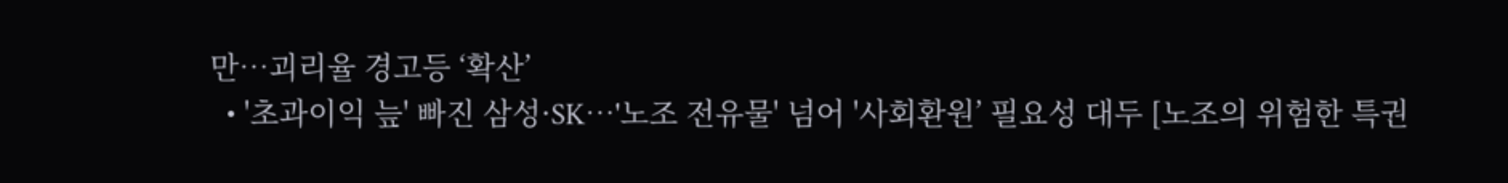만…괴리율 경고등 ‘확산’
  • '초과이익 늪' 빠진 삼성·SK⋯'노조 전유물' 넘어 '사회환원’ 필요성 대두 [노조의 위험한 특권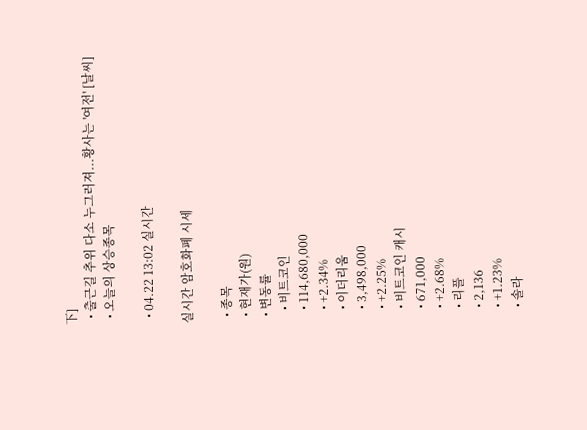下]
  • 출근길 추위 다소 누그러져...황사는 '여전' [날씨]
  • 오늘의 상승종목

  • 04.22 13:02 실시간

실시간 암호화폐 시세

  • 종목
  • 현재가(원)
  • 변동률
    • 비트코인
    • 114,680,000
    • +2.34%
    • 이더리움
    • 3,498,000
    • +2.25%
    • 비트코인 캐시
    • 671,000
    • +2.68%
    • 리플
    • 2,136
    • +1.23%
    • 솔라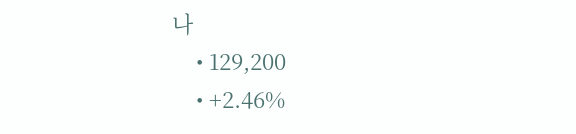나
    • 129,200
    • +2.46%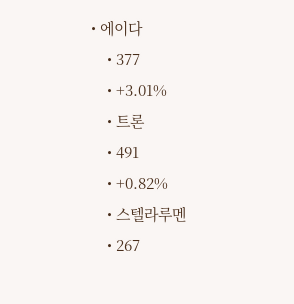• 에이다
    • 377
    • +3.01%
    • 트론
    • 491
    • +0.82%
    • 스텔라루멘
    • 267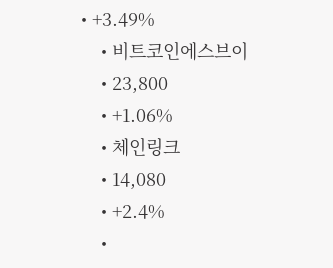• +3.49%
    • 비트코인에스브이
    • 23,800
    • +1.06%
    • 체인링크
    • 14,080
    • +2.4%
    •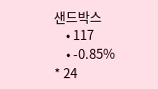샌드박스
    • 117
    • -0.85%
* 24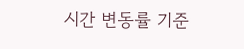시간 변동률 기준